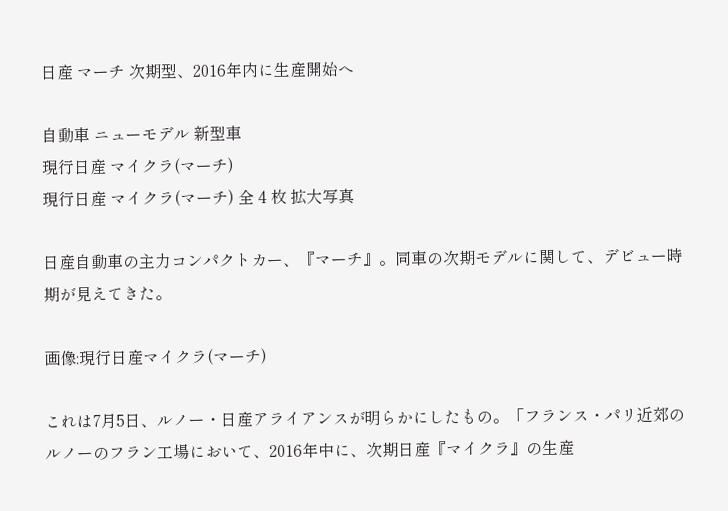日産 マーチ 次期型、2016年内に生産開始へ

自動車 ニューモデル 新型車
現行日産 マイクラ(マーチ)
現行日産 マイクラ(マーチ) 全 4 枚 拡大写真

日産自動車の主力コンパクトカー、『マーチ』。同車の次期モデルに関して、デビュー時期が見えてきた。

画像:現行日産マイクラ(マーチ)

これは7月5日、ルノー・日産アライアンスが明らかにしたもの。「フランス・パリ近郊のルノーのフラン工場において、2016年中に、次期日産『マイクラ』の生産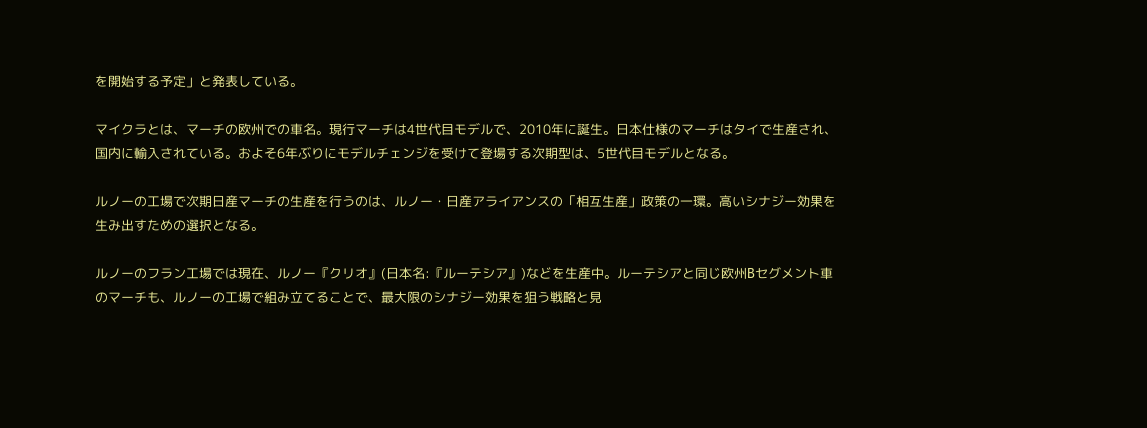を開始する予定」と発表している。

マイクラとは、マーチの欧州での車名。現行マーチは4世代目モデルで、2010年に誕生。日本仕様のマーチはタイで生産され、国内に輸入されている。およそ6年ぶりにモデルチェンジを受けて登場する次期型は、5世代目モデルとなる。

ルノーの工場で次期日産マーチの生産を行うのは、ルノー・日産アライアンスの「相互生産」政策の一環。高いシナジー効果を生み出すための選択となる。

ルノーのフラン工場では現在、ルノー『クリオ』(日本名:『ルーテシア』)などを生産中。ルーテシアと同じ欧州Bセグメント車のマーチも、ルノーの工場で組み立てることで、最大限のシナジー効果を狙う戦略と見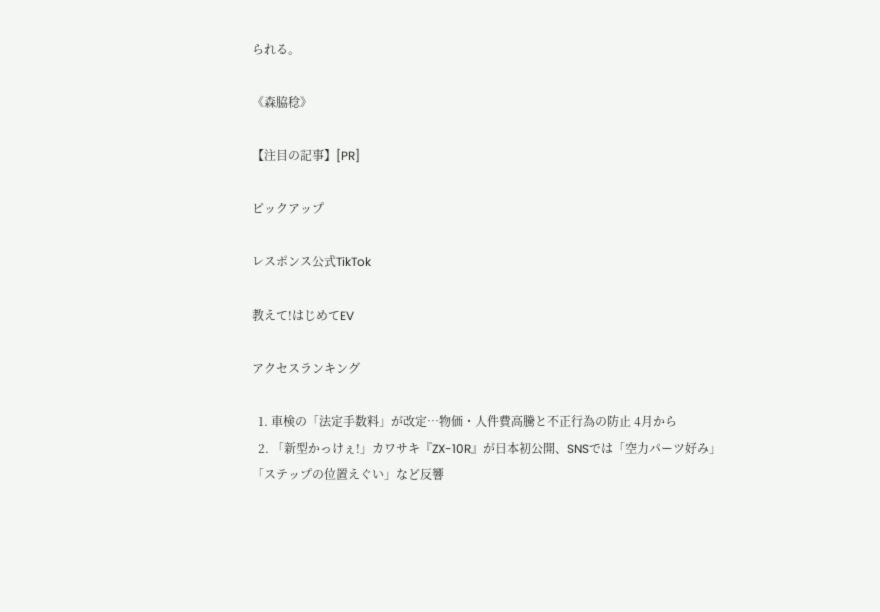られる。

《森脇稔》

【注目の記事】[PR]

ピックアップ

レスポンス公式TikTok

教えて!はじめてEV

アクセスランキング

  1. 車検の「法定手数料」が改定…物価・人件費高騰と不正行為の防止 4月から
  2. 「新型かっけぇ!」カワサキ『ZX-10R』が日本初公開、SNSでは「空力パーツ好み」「ステップの位置えぐい」など反響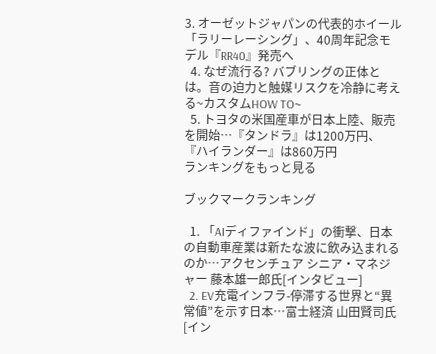3. オーゼットジャパンの代表的ホイール「ラリーレーシング」、40周年記念モデル『RR40』発売へ
  4. なぜ流行る? バブリングの正体とは。音の迫力と触媒リスクを冷静に考える~カスタムHOW TO~
  5. トヨタの米国産車が日本上陸、販売を開始…『タンドラ』は1200万円、『ハイランダー』は860万円
ランキングをもっと見る

ブックマークランキング

  1. 「AIディファインド」の衝撃、日本の自動車産業は新たな波に飲み込まれるのか…アクセンチュア シニア・マネジャー 藤本雄一郎氏[インタビュー]
  2. EV充電インフラ-停滞する世界と“異常値”を示す日本…富士経済 山田賢司氏[イン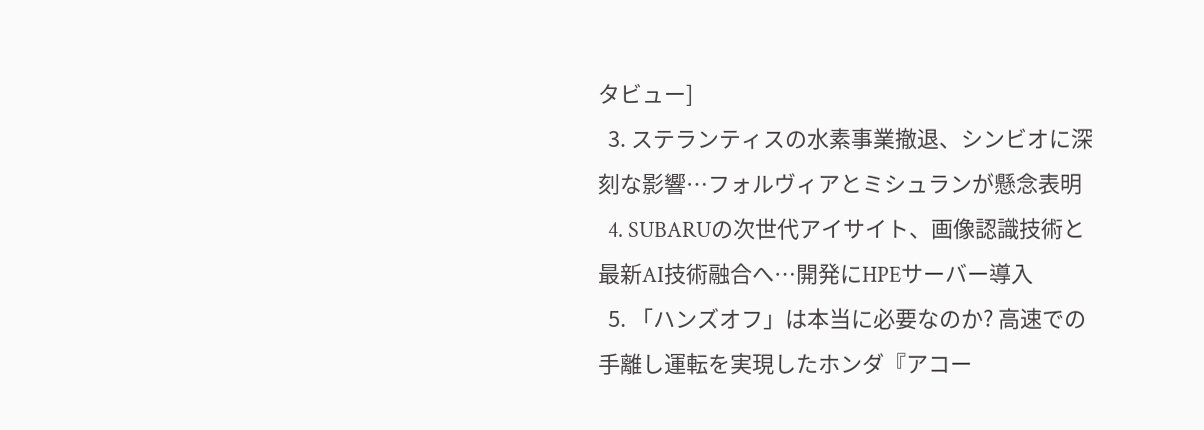タビュー]
  3. ステランティスの水素事業撤退、シンビオに深刻な影響…フォルヴィアとミシュランが懸念表明
  4. SUBARUの次世代アイサイト、画像認識技術と最新AI技術融合へ…開発にHPEサーバー導入
  5. 「ハンズオフ」は本当に必要なのか? 高速での手離し運転を実現したホンダ『アコー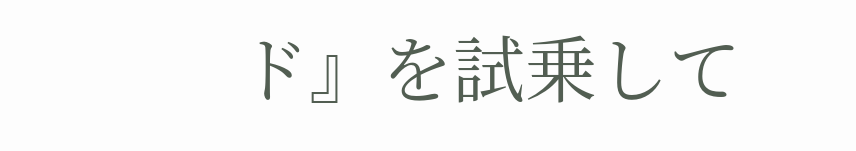ド』を試乗して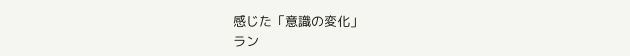感じた「意識の変化」
ラン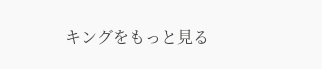キングをもっと見る